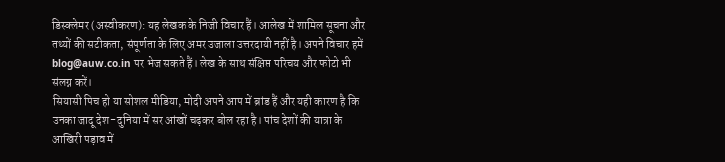डिस्क्लेमर (अस्वीकरण): यह लेखक के निजी विचार हैं। आलेख में शामिल सूचना और तथ्यों की सटीकता, संपूर्णता के लिए अमर उजाला उत्तरदायी नहीं है। अपने विचार हमें blog@auw.co.in पर भेज सकते हैं। लेख के साथ संक्षिप्त परिचय और फोटो भी संलग्न करें।
सियासी पिच हो या सोशल मीडिया, मोदी अपने आप में ब्रांड हैं और यही कारण है कि उनका जादू देश-दुनिया में सर आंखों चढ़कर बोल रहा है। पांच देशों की यात्रा के आखिरी पड़ाव में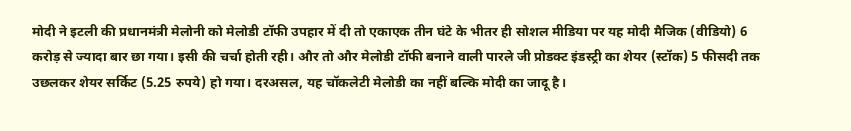मोदी ने इटली की प्रधानमंत्री मेलोनी को मेलोडी टॉफी उपहार में दी तो एकाएक तीन घंटे के भीतर ही सोशल मीडिया पर यह मोदी मैजिक (वीडियो) 6 करोड़ से ज्यादा बार छा गया। इसी की चर्चा होती रही। और तो और मेलोडी टॉफी बनाने वाली पारले जी प्रोडक्ट इंडस्ट्री का शेयर (स्टॉक) 5 फीसदी तक उछलकर शेयर सर्किट (5.25 रुपये) हो गया। दरअसल, यह चॉकलेटी मेलोडी का नहीं बल्कि मोदी का जादू है।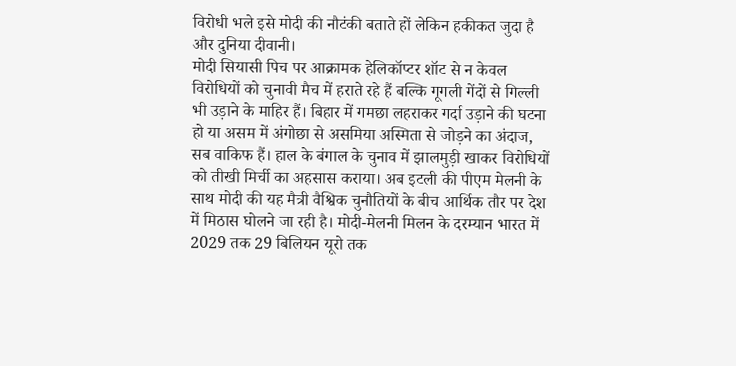विरोधी भले इसे मोदी की नौटंकी बताते हों लेकिन हकीकत जुदा है और दुनिया दीवानी।
मोदी सियासी पिच पर आक्रामक हेलिकॉप्टर शॉट से न केवल विरोधियों को चुनावी मैच में हराते रहे हैं बल्कि गूगली गेंदों से गिल्ली भी उड़ाने के माहिर हैं। बिहार में गमछा लहराकर गर्दा उड़ाने की घटना हो या असम में अंगोछा से असमिया अस्मिता से जोड़ने का अंदाज, सब वाकिफ हैं। हाल के बंगाल के चुनाव में झालमुड़ी खाकर विरोधियों को तीखी मिर्ची का अहसास कराया। अब इटली की पीएम मेलनी के साथ मोदी की यह मैत्री वैश्विक चुनौतियों के बीच आर्थिक तौर पर देश में मिठास घोलने जा रही है। मोदी-मेलनी मिलन के दरम्यान भारत में 2029 तक 29 बिलियन यूरो तक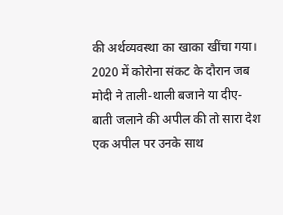की अर्थव्यवस्था का खाका खींचा गया।
2020 में कोरोना संकट के दौरान जब मोदी ने ताली-थाली बजाने या दीए-बाती जलाने की अपील की तो सारा देश एक अपील पर उनके साथ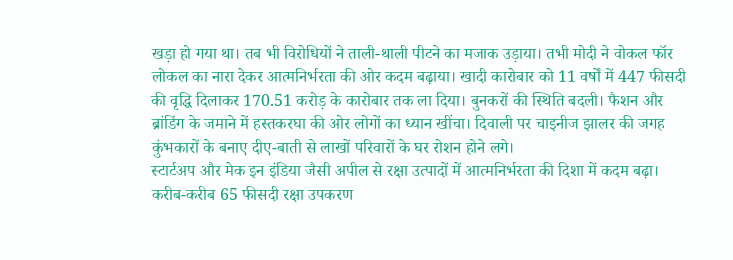खड़ा हो गया था। तब भी विरोधियों ने ताली-थाली पीटने का मजाक उड़ाया। तभी मोदी ने वोकल फॉर लोकल का नारा देकर आत्मनिर्भरता की ओर कदम बढ़ाया। खादी कारोबार को 11 वर्षों में 447 फीसदी की वृद्धि दिलाकर 170.51 करोड़ के कारोबार तक ला दिया। बुनकरों की स्थिति बदली। फैशन और ब्रांडिंग के जमाने में हस्तकरघा की ओर लोगों का ध्यान खींचा। दिवाली पर चाइनीज झालर की जगह कुंभकारों के बनाए दीए-बाती से लाखों परिवारों के घर रोशन होने लगे।
स्टार्टअप और मेक इन इंडिया जैसी अपील से रक्षा उत्पादों में आत्मनिर्भरता की दिशा में कदम बढ़ा। करीब-करीब 65 फीसदी रक्षा उपकरण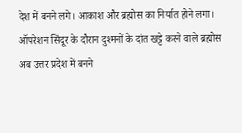देश में बनने लगे। आकाश और ब्रह्मोस का निर्यात होने लगा। ऑपरेशन सिंदूर के दौरान दुश्मनों के दांत खट्टे करने वाले ब्रह्मोस अब उत्तर प्रदेश में बनने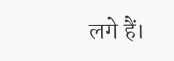लगे हैं।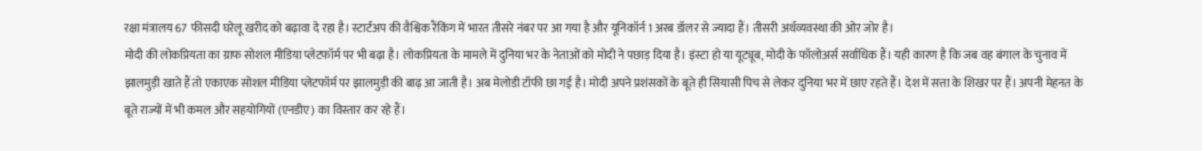रक्षा मंत्रालय 67 फीसदी घरेलू खरीद को बढ़ावा दे रहा है। स्टार्टअप की वैश्विक रैंकिंग में भारत तीसरे नंबर पर आ गया है और यूनिकॉर्न 1 अरब डॉलर से ज्यादा हैं। तीसरी अर्थव्यवस्था की ओर जोर है।
मोदी की लोकप्रियता का ग्राफ सोशल मीडिया प्लेटफॉर्म पर भी बढ़ा है। लोकप्रियता के मामले में दुनिया भर के नेताओं को मोदी ने पछाड़ दिया है। इंस्टा हो या यूट्यूब, मोदी के फॉलोअर्स सर्वाधिक हैं। यही कारण है कि जब वह बंगाल के चुनाव में झालमुड़ी खाते हैं तो एकाएक सोशल मीडिया प्लेटफॉर्म पर झालमुड़ी की बाढ़ आ जाती है। अब मेलोडी टॉफी छा गई है। मोदी अपने प्रशंसकों के बूते ही सियासी पिच से लेकर दुनिया भर में छाए रहते हैं। देश में सत्ता के शिखर पर हैं। अपनी मेहनत के बूते राज्यों में भी कमल और सहयोगियों (एनडीए) का विस्तार कर रहे हैं।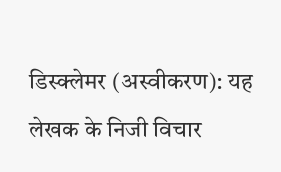डिस्क्लेमर (अस्वीकरण): यह लेखक के निजी विचार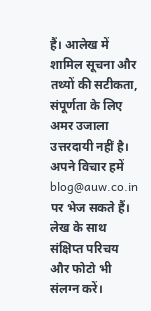हैं। आलेख में शामिल सूचना और तथ्यों की सटीकता, संपूर्णता के लिए अमर उजाला उत्तरदायी नहीं है। अपने विचार हमें blog@auw.co.in पर भेज सकते हैं। लेख के साथ संक्षिप्त परिचय और फोटो भी संलग्न करें।